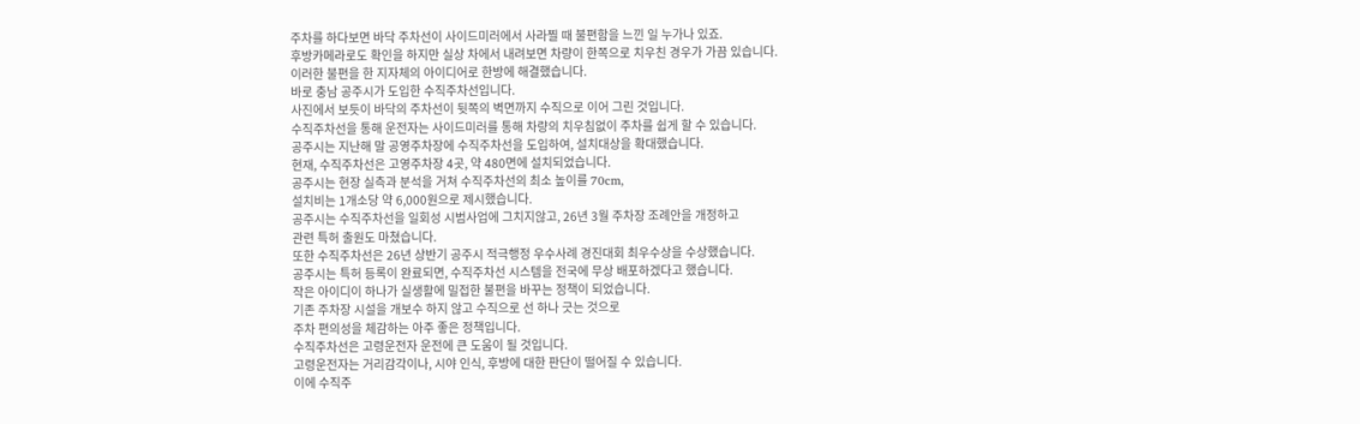주차를 하다보면 바닥 주차선이 사이드미러에서 사라찔 때 불편함을 느낀 일 누가나 있죠.
후방카메라로도 확인을 하지만 실상 차에서 내려보면 차량이 한쪽으로 치우친 경우가 가끔 있습니다.
이러한 불편을 한 지자체의 아이디어로 한방에 해결했습니다.
바로 충남 공주시가 도입한 수직주차선입니다.
사진에서 보듯이 바닥의 주차선이 뒷쪽의 벽면까지 수직으로 이어 그린 것입니다.
수직주차선을 통해 운전자는 사이드미러를 통해 차량의 치우침없이 주차를 쉽게 할 수 있습니다.
공주시는 지난해 말 공영주차장에 수직주차선을 도입하여, 설치대상을 확대했습니다.
현재, 수직주차선은 고영주차장 4곳, 약 480면에 설치되었습니다.
공주시는 현장 실측과 분석을 거쳐 수직주차선의 최소 높이를 70cm,
설치비는 1개소당 약 6,000원으로 제시했습니다.
공주시는 수직주차선을 일회성 시범사업에 그치지않고, 26년 3월 주차장 조례안을 개정하고
관련 특허 출원도 마쳤습니다.
또한 수직주차선은 26년 상반기 공주시 적극행정 우수사례 경진대회 최우수상을 수상했습니다.
공주시는 특허 등록이 완료되면, 수직주차선 시스템을 전국에 무상 배포하겠다고 했습니다.
작은 아이디이 하나가 실생활에 밀접한 불편을 바꾸는 정책이 되었습니다.
기존 주차장 시설을 개보수 하지 않고 수직으로 선 하나 긋는 것으로
주차 편의성을 체감하는 아주 좋은 정책입니다.
수직주차선은 고령운전자 운전에 큰 도움이 될 것입니다.
고령운전자는 거리감각이나, 시야 인식, 후방에 대한 판단이 떨어질 수 있습니다.
이에 수직주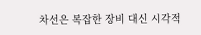차선은 복잡한 장비 대신 시각적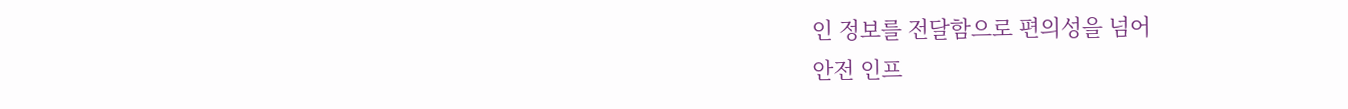인 정보를 전달함으로 편의성을 넘어
안전 인프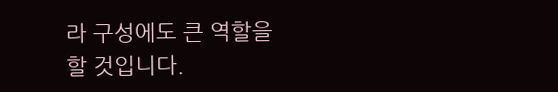라 구성에도 큰 역할을 할 것입니다.